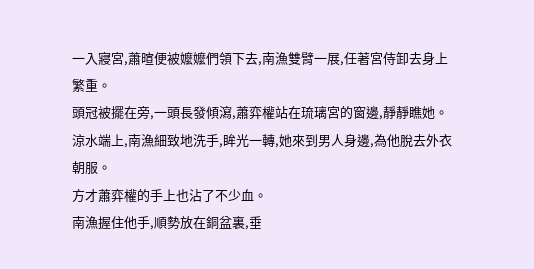一入寢宮,蕭暄便被嬤嬤們領下去,南漁雙臂一展,任著宮侍卸去身上繁重。
頭冠被擺在旁,一頭長發傾瀉,蕭弈權站在琉璃宮的窗邊,靜靜瞧她。
涼水端上,南漁細致地洗手,眸光一轉,她來到男人身邊,為他脫去外衣朝服。
方才蕭弈權的手上也沾了不少血。
南漁握住他手,順勢放在銅盆裏,垂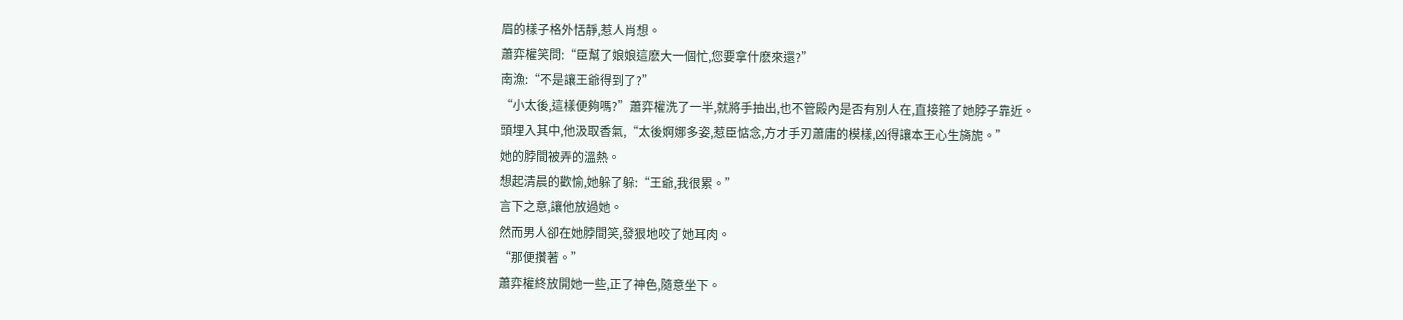眉的樣子格外恬靜,惹人肖想。
蕭弈權笑問:“臣幫了娘娘這麽大一個忙,您要拿什麽來還?”
南漁:“不是讓王爺得到了?”
“小太後,這樣便夠嗎?”蕭弈權洗了一半,就將手抽出,也不管殿內是否有別人在,直接箍了她脖子靠近。
頭埋入其中,他汲取香氣,“太後婀娜多姿,惹臣惦念,方才手刃蕭庸的模樣,凶得讓本王心生旖旎。”
她的脖間被弄的溫熱。
想起清晨的歡愉,她躲了躲:“王爺,我很累。”
言下之意,讓他放過她。
然而男人卻在她脖間笑,發狠地咬了她耳肉。
“那便攢著。”
蕭弈權終放開她一些,正了神色,隨意坐下。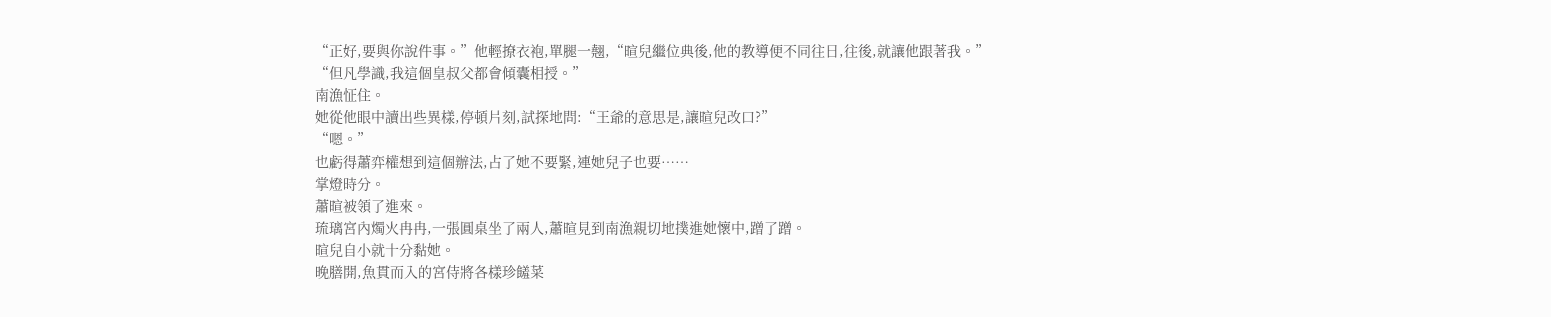“正好,要與你說件事。”他輕撩衣袍,單腿一翹,“暄兒繼位典後,他的教導便不同往日,往後,就讓他跟著我。”
“但凡學識,我這個皇叔父都會傾囊相授。”
南漁怔住。
她從他眼中讀出些異樣,停頓片刻,試探地問:“王爺的意思是,讓暄兒改口?”
“嗯。”
也虧得蕭弈權想到這個辦法,占了她不要緊,連她兒子也要……
掌燈時分。
蕭暄被領了進來。
琉璃宮內燭火冉冉,一張圓桌坐了兩人,蕭暄見到南漁親切地撲進她懷中,蹭了蹭。
暄兒自小就十分黏她。
晚膳開,魚貫而入的宮侍將各樣珍饈菜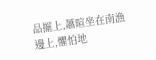品擺上,蕭暄坐在南漁邊上,懼怕地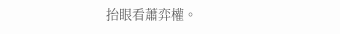抬眼看蕭弈權。